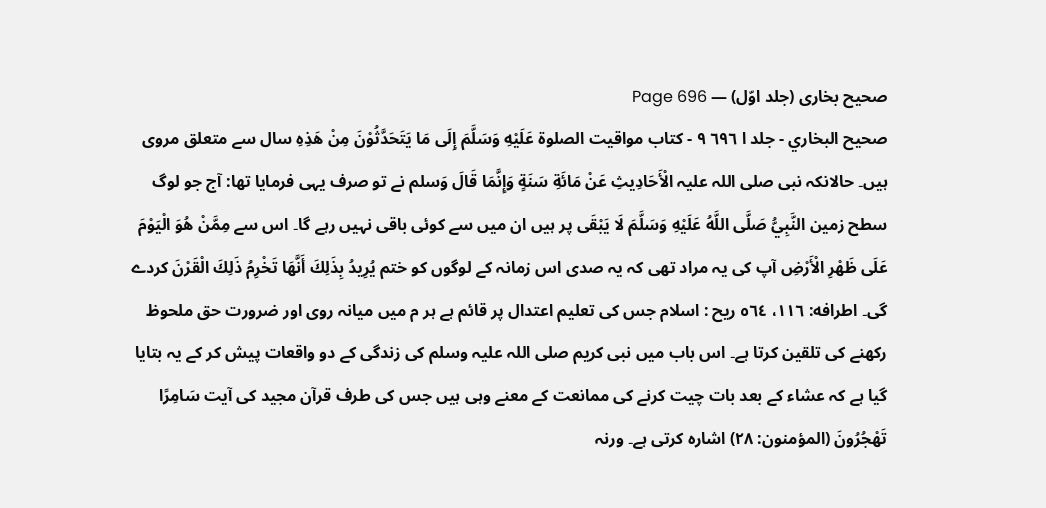صحیح بخاری (جلد اوّل) — Page 696
صحيح البخاري - جلد ا ٦٩٦ ۹ - كتاب مواقيت الصلوة عَلَيْهِ وَسَلَّمَ إِلَى مَا يَتَحَدَّثُوْنَ مِنْ هَذِهِ سال سے متعلق مروی ہیں۔ حالانکہ نبی صلی اللہ علیہ الْأَحَادِيثِ عَنْ مَائَةِ سَنَةٍ وَإِنَّمَا قَالَ وَسلم نے تو صرف یہی فرمایا تھا: آج جو لوگ سطح زمین النَّبِيُّ صَلَّى اللَّهُ عَلَيْهِ وَسَلَّمَ لَا يَبْقَى پر ہیں ان میں سے کوئی باقی نہیں رہے گا۔ اس سے مِمَّنْ هُوَ الْيَوْمَ عَلَى ظَهْرِ الْأَرْضِ آپ کی یہ مراد تھی کہ یہ صدی اس زمانہ کے لوگوں کو ختم يُرِيدُ بِذَلِكَ أَنَّهَا تَخْرِمُ ذَلِكَ الْقَرْنَ کردے گی۔ اطرافه: ١١٦، ٥٦٤ ریح : اسلام جس کی تعلیم اعتدال پر قائم ہے ہر م میں میانہ روی اور ضرورت حق ملحوظ رکھنے کی تلقین کرتا ہے۔ اس باب میں نبی کریم صلی اللہ علیہ وسلم کی زندگی کے دو واقعات پیش کر کے یہ بتایا گیا ہے کہ عشاء کے بعد بات چیت کرنے کی ممانعت کے معنے وہی ہیں جس کی طرف قرآن مجید کی آیت سَامِرًا تَهْجُرُونَ (المؤمنون: ۲۸) اشارہ کرتی ہے۔ ورنہ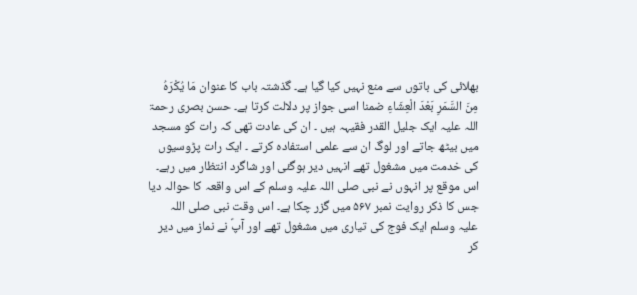بھلائی کی باتوں سے منع نہیں کیا گیا ہے۔ گذشتہ باب کا عنوان مَا يُكْرَهُ مِنَ السَّمَرِ بَعْدَ الْعِشَاءِ ضمنا اسی جواز پر دلالت کرتا ہے۔ حسن بصری رحمۃ اللہ علیہ ایک جلیل القدر فقیہہ ہیں ۔ ان کی عادت تھی کہ رات کو مسجد میں بیٹھ جاتے اور لوگ ان سے علمی استفادہ کرتے ۔ ایک رات پڑوسیوں کی خدمت میں مشغول تھے انہیں دیر ہوگئی اور شاگرد انتظار میں رہے۔ اس موقع پر انہوں نے نبی صلی اللہ علیہ وسلم کے اس واقعہ کا حوالہ دیا جس کا ذکر روایت نمبر ۵۶۷ میں گزر چکا ہے۔ اس وقت نبی صلی اللہ علیہ وسلم ایک فوج کی تیاری میں مشغول تھے اور آپؐ نے نماز میں دیر کر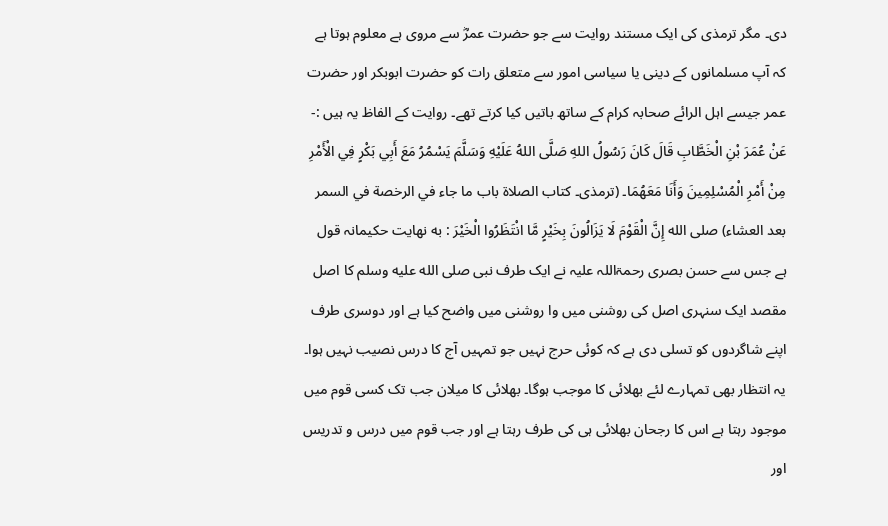دی۔ مگر ترمذی کی ایک مستند روایت سے جو حضرت عمرؓ سے مروی ہے معلوم ہوتا ہے کہ آپ مسلمانوں کے دینی یا سیاسی امور سے متعلق رات کو حضرت ابوبکر اور حضرت عمر جیسے اہل الرائے صحابہ کرام کے ساتھ باتیں کیا کرتے تھے۔ روایت کے الفاظ یہ ہیں :- عَنْ عُمَرَ بْنِ الْخَطَّابِ قَالَ كَانَ رَسُولُ اللهِ صَلَّى اللهُ عَلَيْهِ وَسَلَّمَ يَسْمُرُ مَعَ أَبِي بَكْرٍ فِي الْأَمْرِ مِنْ أَمْرِ الْمُسْلِمِينَ وَأَنَا مَعَهُمَا۔ (ترمذى۔ كتاب الصلاة باب ما جاء في الرخصة في السمر بعد العشاء) صلى الله إِنَّ الْقَوْمَ لَا يَزَالُونَ بِخَيْرٍ مَّا انْتَظَرُوا الْخَيْرَ : به نهایت حکیمانہ قول ہے جس سے حسن بصری رحمۃاللہ علیہ نے ایک طرف نبی صلى الله عليه وسلم کا اصل مقصد ایک سنہری اصل کی روشنی میں وا روشنی میں واضح کیا ہے اور دوسری طرف اپنے شاگردوں کو تسلی دی ہے کہ کوئی حرج نہیں جو تمہیں آج کا درس نصیب نہیں ہوا۔ یہ انتظار بھی تمہارے لئے بھلائی کا موجب ہوگا۔ بھلائی کا میلان جب تک کسی قوم میں موجود رہتا ہے اس کا رجحان بھلائی ہی کی طرف رہتا ہے اور جب قوم میں درس و تدریس اور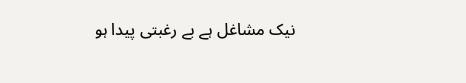نیک مشاغل ہے بے رغبتی پیدا ہو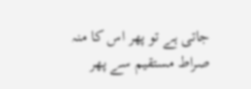جاتی ہے تو پھر اس کا منہ صراط مستقیم سے پھر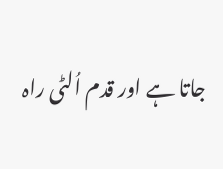جاتا ہے اور قدم اُلٹی راہ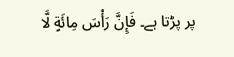پر پڑتا ہے۔ فَإِنَّ رَأْسَ مِائَةٍ لَّا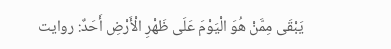يَبْقَى مِمَّنْ هُوَ الْيَوْمَ عَلَى ظَهْرِ الْأَرْضِ أَحَدٌ: روایت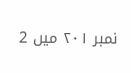نمبر ۲۰۱ میں 2